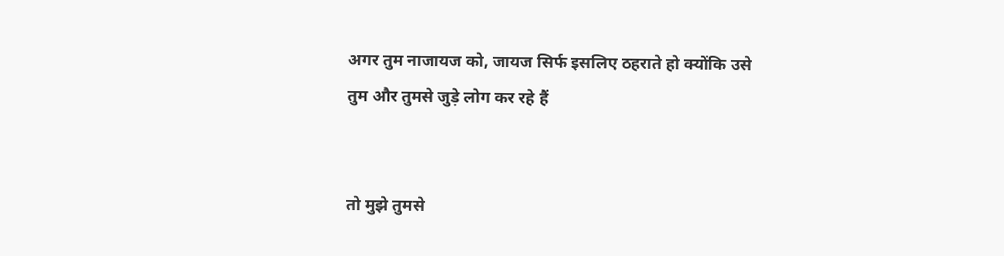अगर तुम नाजायज को, जायज सिर्फ इसलिए ठहराते हो क्योंकि उसे तुम और तुमसे जुड़े लोग कर रहे हैं


तो मुझे तुमसे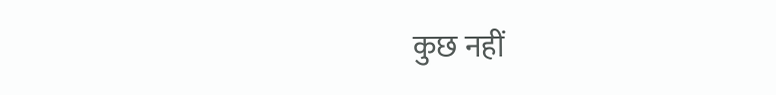कुछ नहीं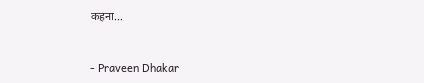कहना...


- Praveen Dhakar